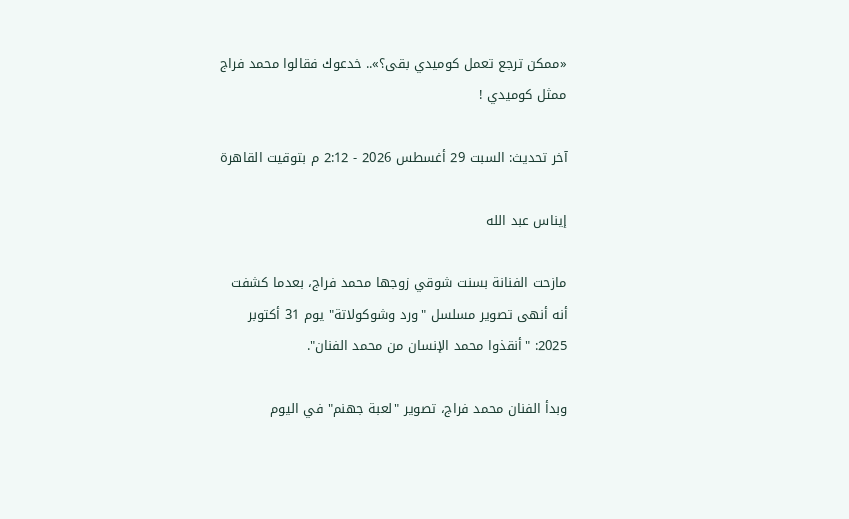«ممكن ترجع تعمل كوميدي بقى؟».. خدعوك فقالوا محمد فراج ممثل كوميدي !

آخر تحديث: السبت 29 أغسطس 2026 - 2:12 م بتوقيت القاهرة

إيناس عبد الله

مازحت الفنانة بسنت شوقي زوجها محمد فراج، بعدما كشفت أنه أنهى تصوير مسلسل "ورد وشوكولاتة" يوم 31 أكتوبر 2025: "أنقذوا محمد الإنسان من محمد الفنان".

وبدأ الفنان محمد فراج، تصوير "لعبة جهنم" في اليوم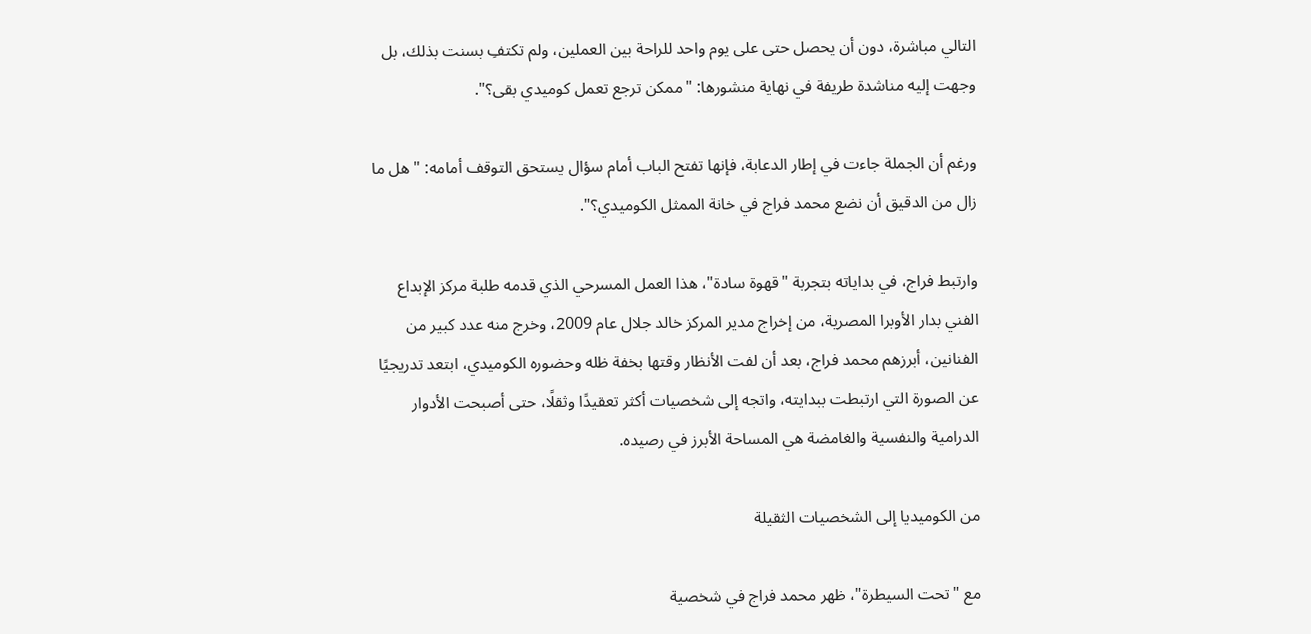التالي مباشرة، دون أن يحصل حتى على يوم واحد للراحة بين العملين، ولم تكتفِ بسنت بذلك، بل وجهت إليه مناشدة طريفة في نهاية منشورها: "ممكن ترجع تعمل كوميدي بقى؟".

ورغم أن الجملة جاءت في إطار الدعابة، فإنها تفتح الباب أمام سؤال يستحق التوقف أمامه: "هل ما زال من الدقيق أن نضع محمد فراج في خانة الممثل الكوميدي؟".

وارتبط فراج، في بداياته بتجربة "قهوة سادة"، هذا العمل المسرحي الذي قدمه طلبة مركز الإبداع الفني بدار الأوبرا المصرية، من إخراج مدير المركز خالد جلال عام 2009، وخرج منه عدد كبير من الفنانين، أبرزهم محمد فراج، بعد أن لفت الأنظار وقتها بخفة ظله وحضوره الكوميدي، ابتعد تدريجيًا عن الصورة التي ارتبطت ببدايته، واتجه إلى شخصيات أكثر تعقيدًا وثقلًا، حتى أصبحت الأدوار الدرامية والنفسية والغامضة هي المساحة الأبرز في رصيده.

من الكوميديا إلى الشخصيات الثقيلة

مع "تحت السيطرة"، ظهر محمد فراج في شخصية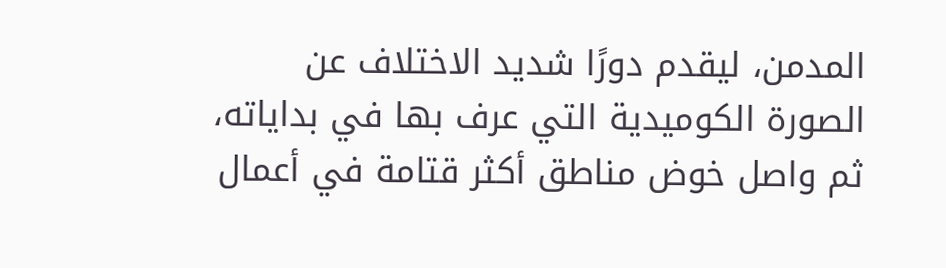المدمن، ليقدم دورًا شديد الاختلاف عن الصورة الكوميدية التي عرف بها في بداياته، ثم واصل خوض مناطق أكثر قتامة في أعمال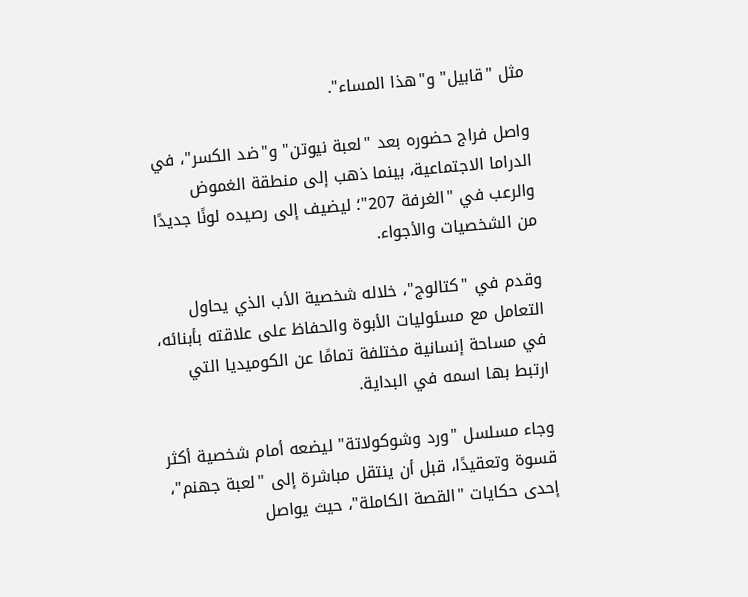مثل "قابيل" و"هذا المساء".

واصل فراج حضوره بعد "لعبة نيوتن" و"ضد الكسر"، في الدراما الاجتماعية، بينما ذهب إلى منطقة الغموض والرعب في "الغرفة 207"؛ ليضيف إلى رصيده لونًا جديدًا من الشخصيات والأجواء.

وقدم في "كتالوج"، خلاله شخصية الأب الذي يحاول التعامل مع مسئوليات الأبوة والحفاظ على علاقته بأبنائه، في مساحة إنسانية مختلفة تمامًا عن الكوميديا التي ارتبط بها اسمه في البداية.

وجاء مسلسل "ورد وشوكولاتة" ليضعه أمام شخصية أكثر قسوة وتعقيدًا، قبل أن ينتقل مباشرة إلى "لعبة جهنم"، إحدى حكايات "القصة الكاملة"، حيث يواصل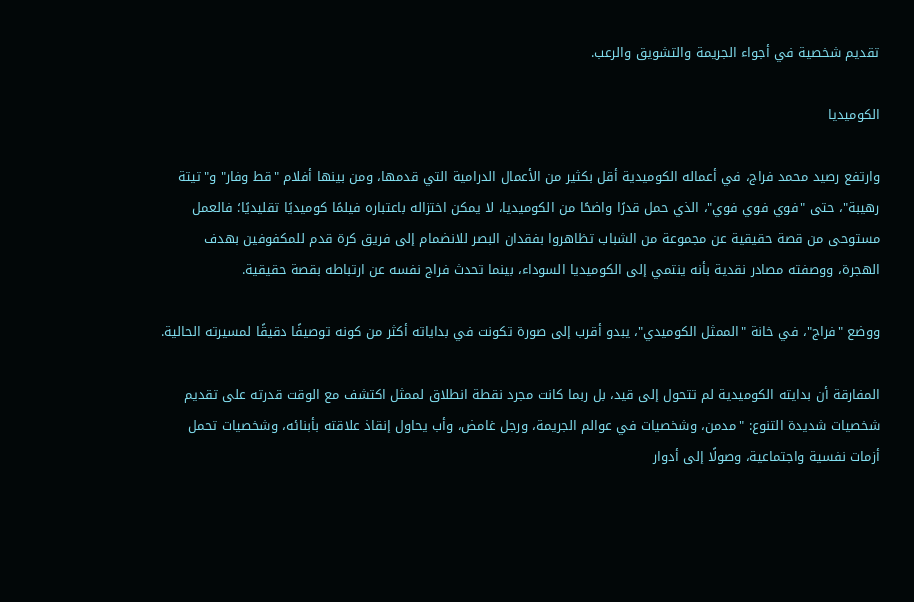تقديم شخصية في أجواء الجريمة والتشويق والرعب.

الكوميديا

وارتفع رصيد محمد فراج، في أعماله الكوميدية أقل بكثير من الأعمال الدرامية التي قدمها، ومن بينها أفلام "قط وفار" و"تيتة رهيبة"، حتى "فوي فوي فوي"، الذي حمل قدرًا واضحًا من الكوميديا، لا يمكن اختزاله باعتباره فيلمًا كوميديًا تقليديًا؛ فالعمل مستوحى من قصة حقيقية عن مجموعة من الشباب تظاهروا بفقدان البصر للانضمام إلى فريق كرة قدم للمكفوفين بهدف الهجرة، ووصفته مصادر نقدية بأنه ينتمي إلى الكوميديا السوداء، بينما تحدث فراج نفسه عن ارتباطه بقصة حقيقية.

ووضع "فراج"، في خانة "الممثل الكوميدي"، يبدو أقرب إلى صورة تكونت في بداياته أكثر من كونه توصيفًا دقيقًا لمسيرته الحالية.

المفارقة أن بدايته الكوميدية لم تتحول إلى قيد، بل ربما كانت مجرد نقطة انطلاق لممثل اكتشف مع الوقت قدرته على تقديم شخصيات شديدة التنوع: "مدمن، وشخصيات في عوالم الجريمة، ورجل غامض، وأب يحاول إنقاذ علاقته بأبنائه، وشخصيات تحمل أزمات نفسية واجتماعية، وصولًا إلى أدوار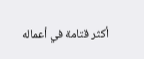أكثر قتامة في أعماله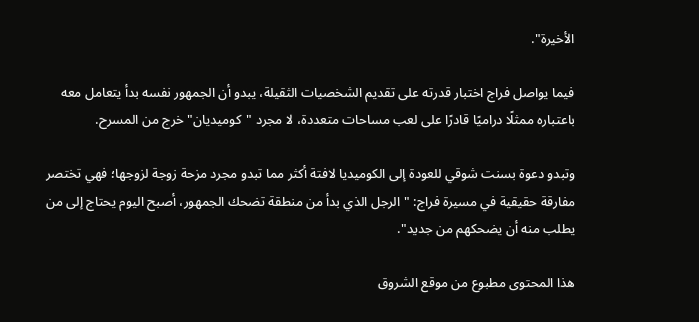الأخيرة".

فيما يواصل فراج اختبار قدرته على تقديم الشخصيات الثقيلة، يبدو أن الجمهور نفسه بدأ يتعامل معه باعتباره ممثلًا دراميًا قادرًا على لعب مساحات متعددة، لا مجرد "كوميديان" خرج من المسرح.

وتبدو دعوة بسنت شوقي للعودة إلى الكوميديا لافتة أكثر مما تبدو مجرد مزحة زوجة لزوجها؛ فهي تختصر مفارقة حقيقية في مسيرة فراج: "الرجل الذي بدأ من منطقة تضحك الجمهور، أصبح اليوم يحتاج إلى من يطلب منه أن يضحكهم من جديد".

هذا المحتوى مطبوع من موقع الشروق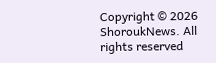Copyright © 2026 ShoroukNews. All rights reserved